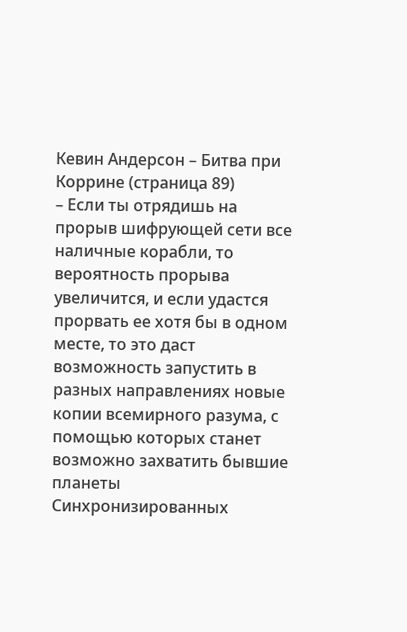Кевин Андерсон – Битва при Коррине (страница 89)
– Если ты отрядишь на прорыв шифрующей сети все наличные корабли, то вероятность прорыва увеличится, и если удастся прорвать ее хотя бы в одном месте, то это даст возможность запустить в разных направлениях новые копии всемирного разума, с помощью которых станет возможно захватить бывшие планеты Синхронизированных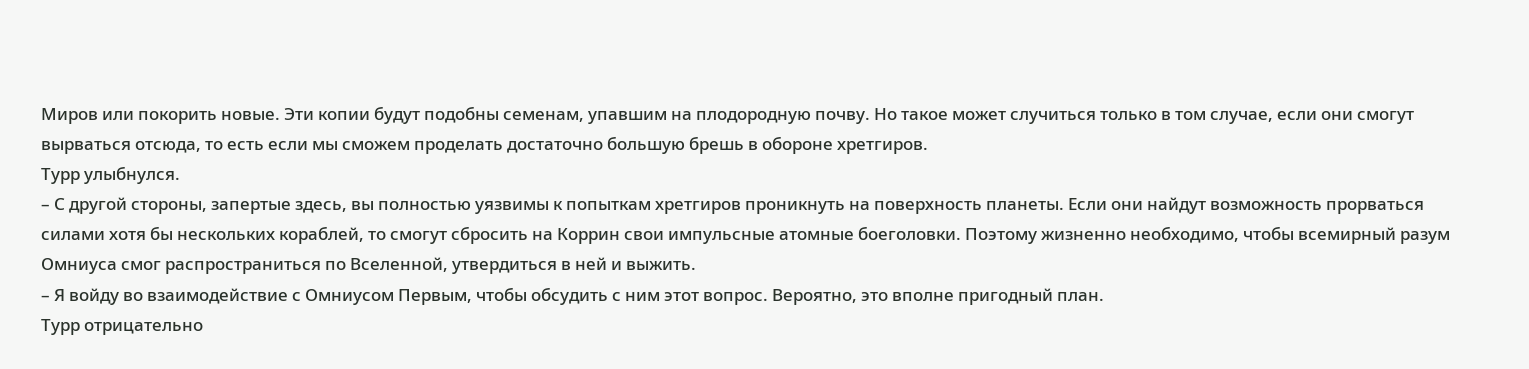Миров или покорить новые. Эти копии будут подобны семенам, упавшим на плодородную почву. Но такое может случиться только в том случае, если они смогут вырваться отсюда, то есть если мы сможем проделать достаточно большую брешь в обороне хретгиров.
Турр улыбнулся.
– С другой стороны, запертые здесь, вы полностью уязвимы к попыткам хретгиров проникнуть на поверхность планеты. Если они найдут возможность прорваться силами хотя бы нескольких кораблей, то смогут сбросить на Коррин свои импульсные атомные боеголовки. Поэтому жизненно необходимо, чтобы всемирный разум Омниуса смог распространиться по Вселенной, утвердиться в ней и выжить.
– Я войду во взаимодействие с Омниусом Первым, чтобы обсудить с ним этот вопрос. Вероятно, это вполне пригодный план.
Турр отрицательно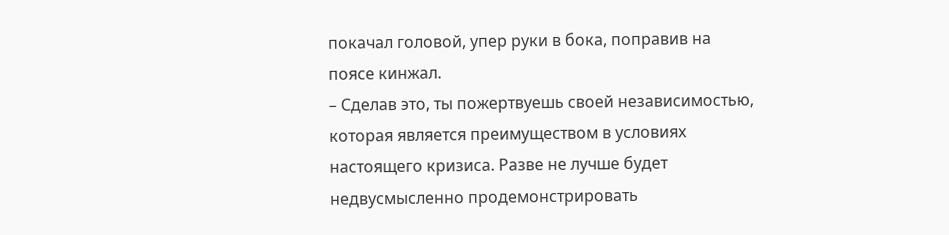покачал головой, упер руки в бока, поправив на поясе кинжал.
– Сделав это, ты пожертвуешь своей независимостью, которая является преимуществом в условиях настоящего кризиса. Разве не лучше будет недвусмысленно продемонстрировать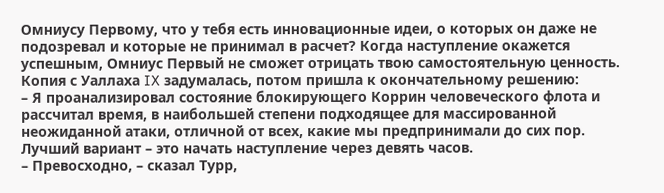Омниусу Первому, что у тебя есть инновационные идеи, о которых он даже не подозревал и которые не принимал в расчет? Когда наступление окажется успешным, Омниус Первый не сможет отрицать твою самостоятельную ценность.
Копия с Уаллаха IX задумалась, потом пришла к окончательному решению:
– Я проанализировал состояние блокирующего Коррин человеческого флота и рассчитал время, в наибольшей степени подходящее для массированной неожиданной атаки, отличной от всех, какие мы предпринимали до сих пор. Лучший вариант – это начать наступление через девять часов.
– Превосходно, – сказал Турр,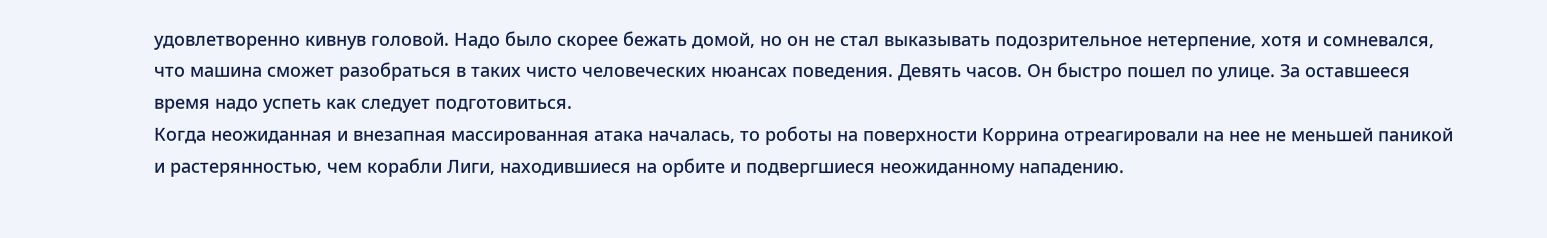удовлетворенно кивнув головой. Надо было скорее бежать домой, но он не стал выказывать подозрительное нетерпение, хотя и сомневался, что машина сможет разобраться в таких чисто человеческих нюансах поведения. Девять часов. Он быстро пошел по улице. За оставшееся время надо успеть как следует подготовиться.
Когда неожиданная и внезапная массированная атака началась, то роботы на поверхности Коррина отреагировали на нее не меньшей паникой и растерянностью, чем корабли Лиги, находившиеся на орбите и подвергшиеся неожиданному нападению.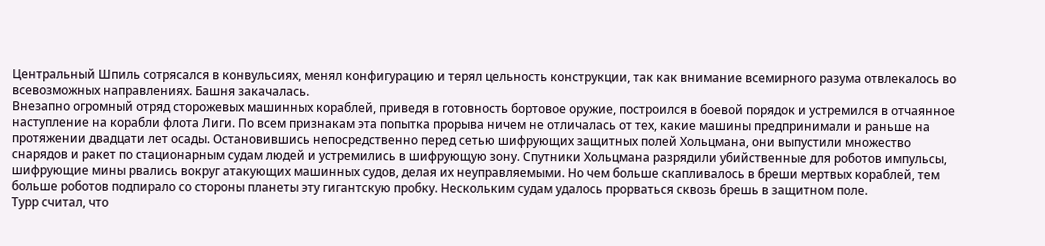Центральный Шпиль сотрясался в конвульсиях, менял конфигурацию и терял цельность конструкции, так как внимание всемирного разума отвлекалось во всевозможных направлениях. Башня закачалась.
Внезапно огромный отряд сторожевых машинных кораблей, приведя в готовность бортовое оружие, построился в боевой порядок и устремился в отчаянное наступление на корабли флота Лиги. По всем признакам эта попытка прорыва ничем не отличалась от тех, какие машины предпринимали и раньше на протяжении двадцати лет осады. Остановившись непосредственно перед сетью шифрующих защитных полей Хольцмана, они выпустили множество снарядов и ракет по стационарным судам людей и устремились в шифрующую зону. Спутники Хольцмана разрядили убийственные для роботов импульсы, шифрующие мины рвались вокруг атакующих машинных судов, делая их неуправляемыми. Но чем больше скапливалось в бреши мертвых кораблей, тем больше роботов подпирало со стороны планеты эту гигантскую пробку. Нескольким судам удалось прорваться сквозь брешь в защитном поле.
Турр считал, что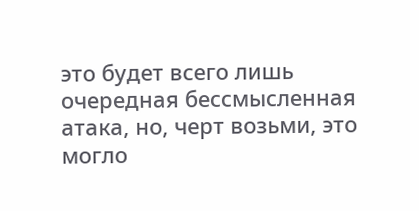это будет всего лишь очередная бессмысленная атака, но, черт возьми, это могло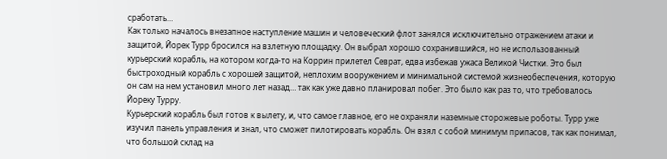сработать…
Как только началось внезапное наступление машин и человеческий флот занялся исключительно отражением атаки и защитой, Йорек Турр бросился на взлетную площадку. Он выбрал хорошо сохранившийся, но не использованный курьерский корабль, на котором когда-то на Коррин прилетел Севрат, едва избежав ужаса Великой Чистки. Это был быстроходный корабль с хорошей защитой, неплохим вооружением и минимальной системой жизнеобеспечения, которую он сам на нем установил много лет назад… так как уже давно планировал побег. Это было как раз то, что требовалось Йореку Турру.
Курьерский корабль был готов к вылету, и, что самое главное, его не охраняли наземные сторожевые роботы. Турр уже изучил панель управления и знал, что сможет пилотировать корабль. Он взял с собой минимум припасов, так как понимал, что большой склад на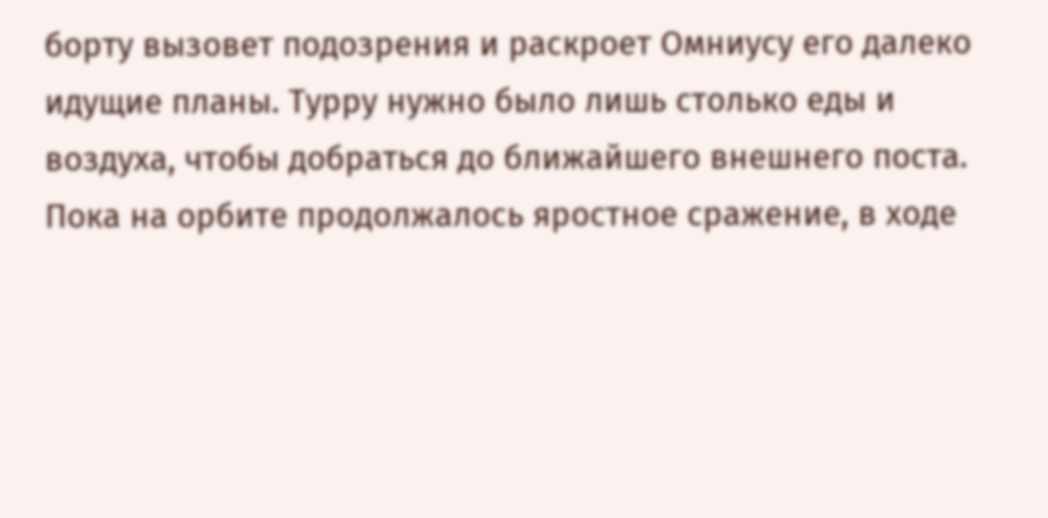борту вызовет подозрения и раскроет Омниусу его далеко идущие планы. Турру нужно было лишь столько еды и воздуха, чтобы добраться до ближайшего внешнего поста.
Пока на орбите продолжалось яростное сражение, в ходе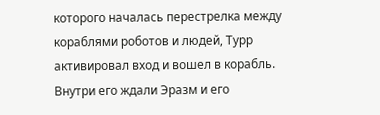которого началась перестрелка между кораблями роботов и людей, Турр активировал вход и вошел в корабль.
Внутри его ждали Эразм и его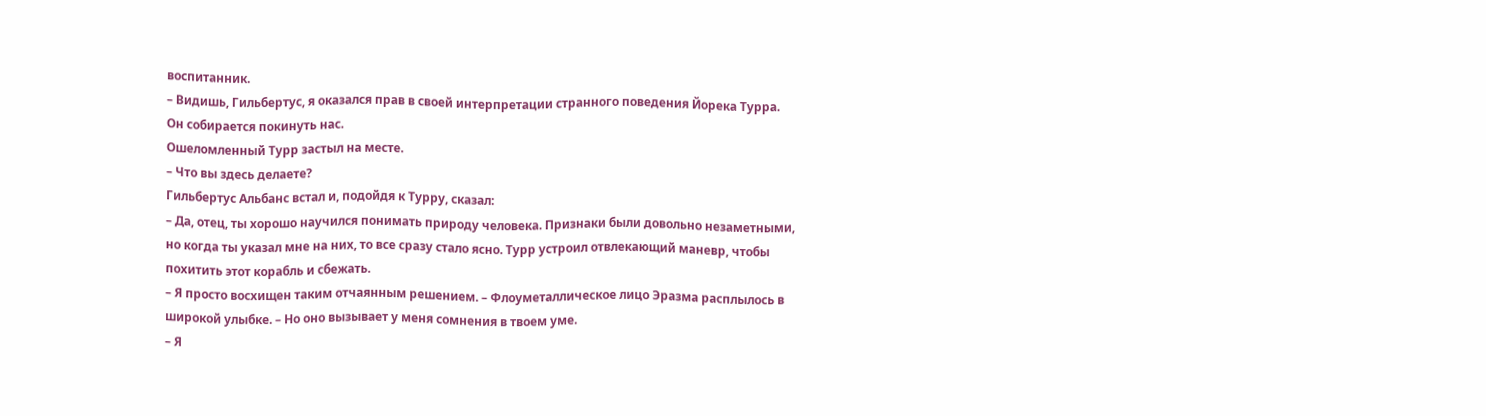воспитанник.
– Видишь, Гильбертус, я оказался прав в своей интерпретации странного поведения Йорека Турра. Он собирается покинуть нас.
Ошеломленный Турр застыл на месте.
– Что вы здесь делаете?
Гильбертус Альбанс встал и, подойдя к Турру, сказал:
– Да, отец, ты хорошо научился понимать природу человека. Признаки были довольно незаметными, но когда ты указал мне на них, то все сразу стало ясно. Турр устроил отвлекающий маневр, чтобы похитить этот корабль и сбежать.
– Я просто восхищен таким отчаянным решением. – Флоуметаллическое лицо Эразма расплылось в широкой улыбке. – Но оно вызывает у меня сомнения в твоем уме.
– Я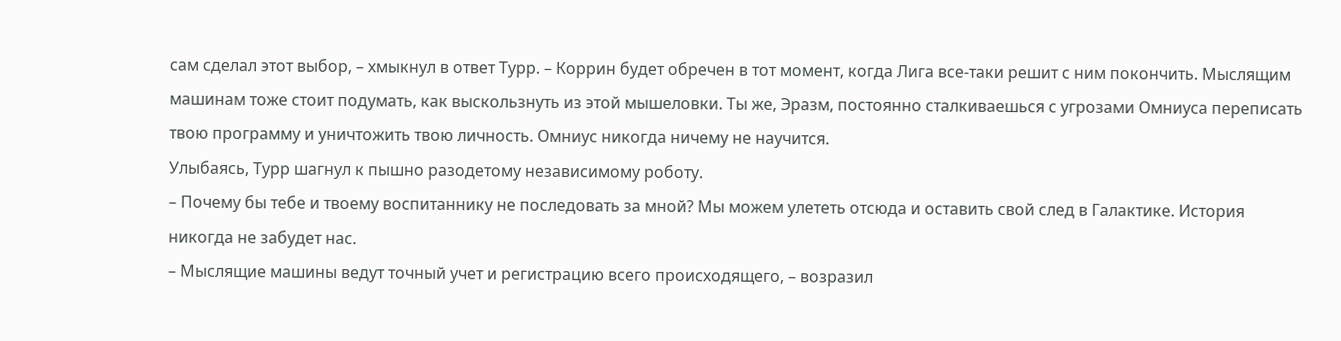сам сделал этот выбор, – хмыкнул в ответ Турр. – Коррин будет обречен в тот момент, когда Лига все-таки решит с ним покончить. Мыслящим машинам тоже стоит подумать, как выскользнуть из этой мышеловки. Ты же, Эразм, постоянно сталкиваешься с угрозами Омниуса переписать твою программу и уничтожить твою личность. Омниус никогда ничему не научится.
Улыбаясь, Турр шагнул к пышно разодетому независимому роботу.
– Почему бы тебе и твоему воспитаннику не последовать за мной? Мы можем улететь отсюда и оставить свой след в Галактике. История никогда не забудет нас.
– Мыслящие машины ведут точный учет и регистрацию всего происходящего, – возразил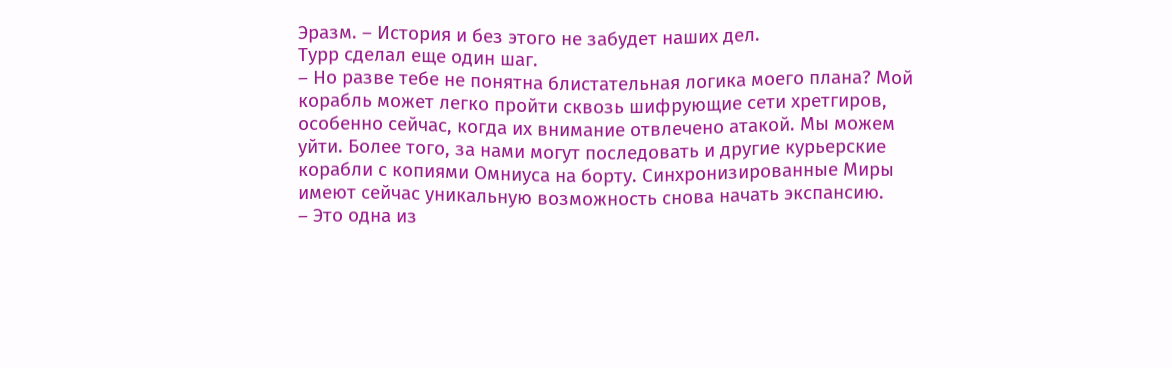Эразм. – История и без этого не забудет наших дел.
Турр сделал еще один шаг.
– Но разве тебе не понятна блистательная логика моего плана? Мой корабль может легко пройти сквозь шифрующие сети хретгиров, особенно сейчас, когда их внимание отвлечено атакой. Мы можем уйти. Более того, за нами могут последовать и другие курьерские корабли с копиями Омниуса на борту. Синхронизированные Миры имеют сейчас уникальную возможность снова начать экспансию.
– Это одна из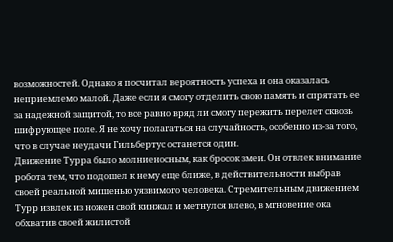возможностей. Однако я посчитал вероятность успеха и она оказалась неприемлемо малой. Даже если я смогу отделить свою память и спрятать ее за надежной защитой, то все равно вряд ли смогу пережить перелет сквозь шифрующее поле. Я не хочу полагаться на случайность, особенно из-за того, что в случае неудачи Гильбертус останется один.
Движение Турра было молниеносным, как бросок змеи. Он отвлек внимание робота тем, что подошел к нему еще ближе, в действительности выбрав своей реальной мишенью уязвимого человека. Стремительным движением Турр извлек из ножен свой кинжал и метнулся влево, в мгновение ока обхватив своей жилистой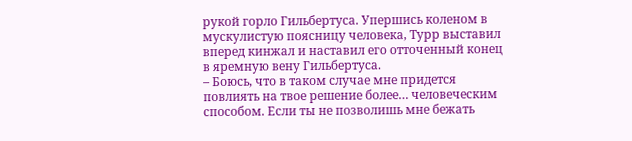рукой горло Гильбертуса. Упершись коленом в мускулистую поясницу человека, Турр выставил вперед кинжал и наставил его отточенный конец в яремную вену Гильбертуса.
– Боюсь, что в таком случае мне придется повлиять на твое решение более… человеческим способом. Если ты не позволишь мне бежать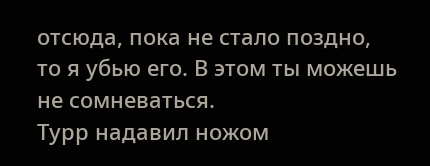отсюда, пока не стало поздно, то я убью его. В этом ты можешь не сомневаться.
Турр надавил ножом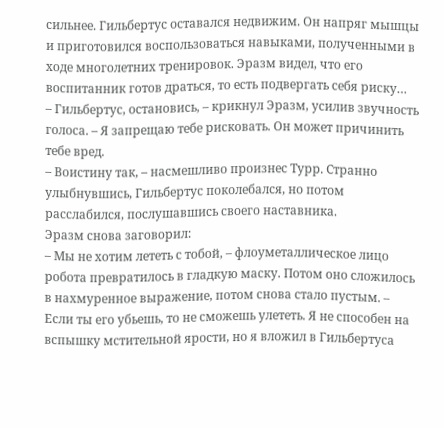сильнее. Гильбертус оставался недвижим. Он напряг мышцы и приготовился воспользоваться навыками, полученными в ходе многолетних тренировок. Эразм видел, что его воспитанник готов драться, то есть подвергать себя риску…
– Гильбертус, остановись, – крикнул Эразм, усилив звучность голоса. – Я запрещаю тебе рисковать. Он может причинить тебе вред.
– Воистину так, – насмешливо произнес Турр. Странно улыбнувшись, Гильбертус поколебался, но потом расслабился, послушавшись своего наставника.
Эразм снова заговорил:
– Мы не хотим лететь с тобой, – флоуметаллическое лицо робота превратилось в гладкую маску. Потом оно сложилось в нахмуренное выражение, потом снова стало пустым. – Если ты его убьешь, то не сможешь улететь. Я не способен на вспышку мстительной ярости, но я вложил в Гильбертуса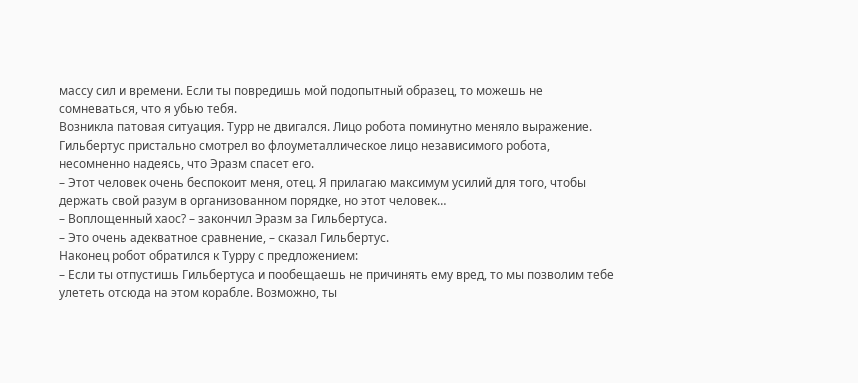массу сил и времени. Если ты повредишь мой подопытный образец, то можешь не сомневаться, что я убью тебя.
Возникла патовая ситуация. Турр не двигался. Лицо робота поминутно меняло выражение.
Гильбертус пристально смотрел во флоуметаллическое лицо независимого робота, несомненно надеясь, что Эразм спасет его.
– Этот человек очень беспокоит меня, отец. Я прилагаю максимум усилий для того, чтобы держать свой разум в организованном порядке, но этот человек…
– Воплощенный хаос? – закончил Эразм за Гильбертуса.
– Это очень адекватное сравнение, – сказал Гильбертус.
Наконец робот обратился к Турру с предложением:
– Если ты отпустишь Гильбертуса и пообещаешь не причинять ему вред, то мы позволим тебе улететь отсюда на этом корабле. Возможно, ты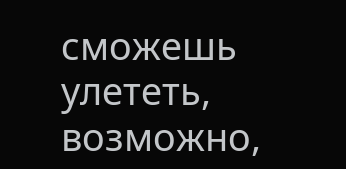сможешь улететь, возможно,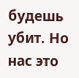будешь убит. Но нас это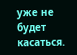уже не будет касаться.